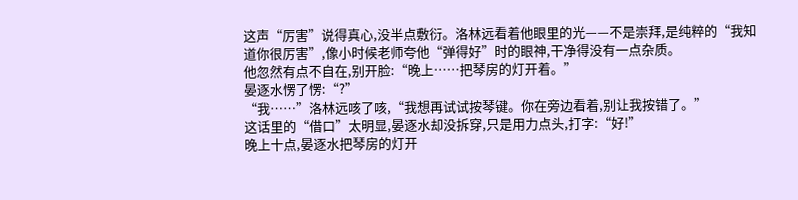这声“厉害”说得真心,没半点敷衍。洛林远看着他眼里的光——不是崇拜,是纯粹的“我知道你很厉害”,像小时候老师夸他“弹得好”时的眼神,干净得没有一点杂质。
他忽然有点不自在,别开脸:“晚上……把琴房的灯开着。”
晏逐水愣了愣:“?”
“我……”洛林远咳了咳,“我想再试试按琴键。你在旁边看着,别让我按错了。”
这话里的“借口”太明显,晏逐水却没拆穿,只是用力点头,打字:“好!”
晚上十点,晏逐水把琴房的灯开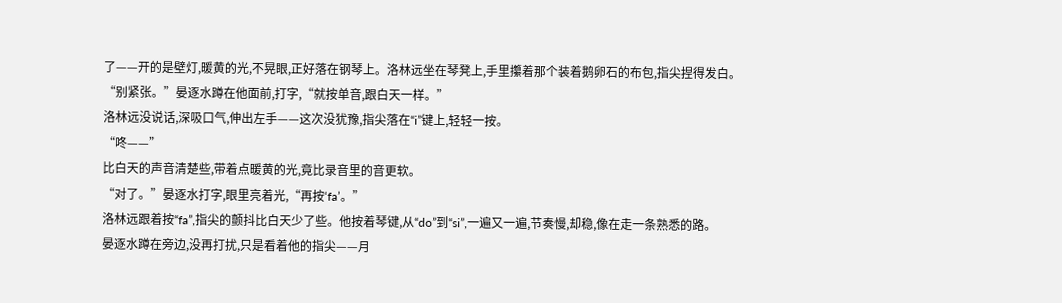了——开的是壁灯,暖黄的光,不晃眼,正好落在钢琴上。洛林远坐在琴凳上,手里攥着那个装着鹅卵石的布包,指尖捏得发白。
“别紧张。”晏逐水蹲在他面前,打字,“就按单音,跟白天一样。”
洛林远没说话,深吸口气,伸出左手——这次没犹豫,指尖落在“i”键上,轻轻一按。
“咚——”
比白天的声音清楚些,带着点暖黄的光,竟比录音里的音更软。
“对了。”晏逐水打字,眼里亮着光,“再按‘fa’。”
洛林远跟着按“fa”,指尖的颤抖比白天少了些。他按着琴键,从“do”到“si”,一遍又一遍,节奏慢,却稳,像在走一条熟悉的路。
晏逐水蹲在旁边,没再打扰,只是看着他的指尖——月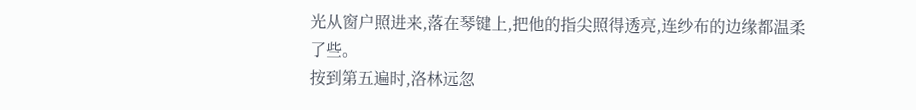光从窗户照进来,落在琴键上,把他的指尖照得透亮,连纱布的边缘都温柔了些。
按到第五遍时,洛林远忽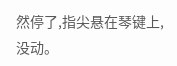然停了,指尖悬在琴键上,没动。